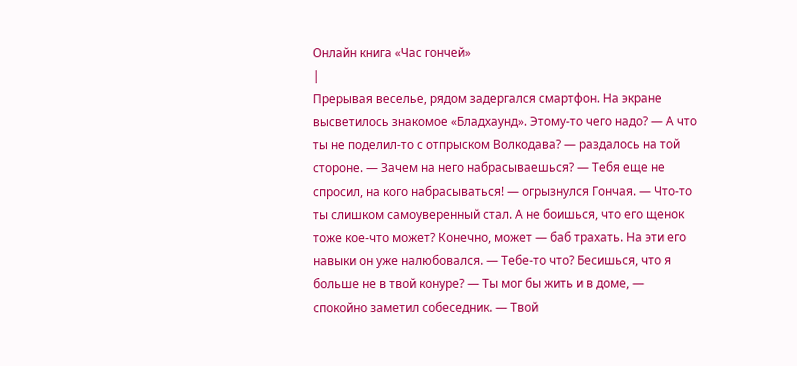Онлайн книга «Час гончей»
|
Прерывая веселье, рядом задергался смартфон. На экране высветилось знакомое «Бладхаунд». Этому-то чего надо? — А что ты не поделил-то с отпрыском Волкодава? — раздалось на той стороне. — Зачем на него набрасываешься? — Тебя еще не спросил, на кого набрасываться! — огрызнулся Гончая. — Что-то ты слишком самоуверенный стал. А не боишься, что его щенок тоже кое-что может? Конечно, может — баб трахать. На эти его навыки он уже налюбовался. — Тебе-то что? Бесишься, что я больше не в твой конуре? — Ты мог бы жить и в доме, — спокойно заметил собеседник. — Твой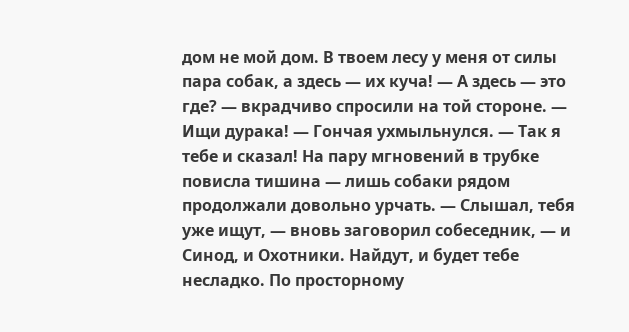дом не мой дом. В твоем лесу у меня от силы пара собак, а здесь — их куча! — А здесь — это где? — вкрадчиво спросили на той стороне. — Ищи дурака! — Гончая ухмыльнулся. — Так я тебе и сказал! На пару мгновений в трубке повисла тишина — лишь собаки рядом продолжали довольно урчать. — Слышал, тебя уже ищут, — вновь заговорил собеседник, — и Синод, и Охотники. Найдут, и будет тебе несладко. По просторному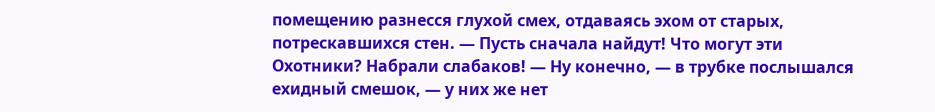помещению разнесся глухой смех, отдаваясь эхом от старых, потрескавшихся стен. — Пусть сначала найдут! Что могут эти Охотники? Набрали слабаков! — Ну конечно, — в трубке послышался ехидный смешок, — у них же нет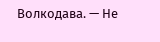Волкодава. — Не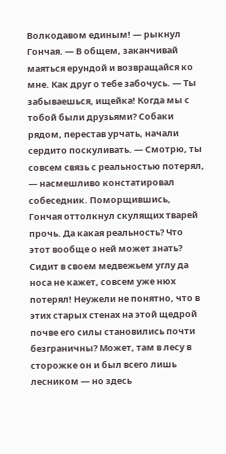Волкодавом единым! — рыкнул Гончая. — В общем, заканчивай маяться ерундой и возвращайся ко мне. Как друг о тебе забочусь. — Ты забываешься, ищейка! Когда мы с тобой были друзьями? Собаки рядом, перестав урчать, начали сердито поскуливать. — Смотрю, ты совсем связь с реальностью потерял, — насмешливо констатировал собеседник. Поморщившись, Гончая оттолкнул скулящих тварей прочь. Да какая реальность? Что этот вообще о ней может знать? Сидит в своем медвежьем углу да носа не кажет, совсем уже нюх потерял! Неужели не понятно, что в этих старых стенах на этой щедрой почве его силы становились почти безграничны? Может, там в лесу в сторожке он и был всего лишь лесником — но здесь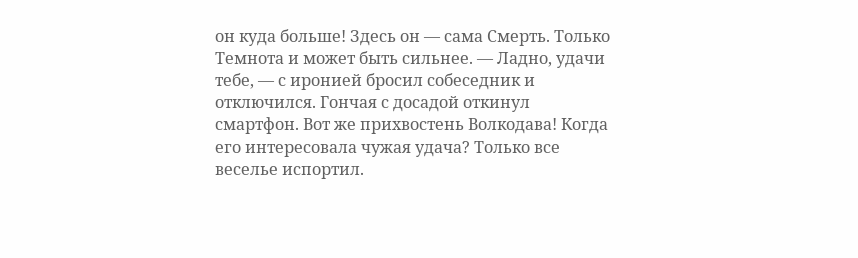он куда больше! Здесь он — сама Смерть. Только Темнота и может быть сильнее. — Ладно, удачи тебе, — с иронией бросил собеседник и отключился. Гончая с досадой откинул смартфон. Вот же прихвостень Волкодава! Когда его интересовала чужая удача? Только все веселье испортил.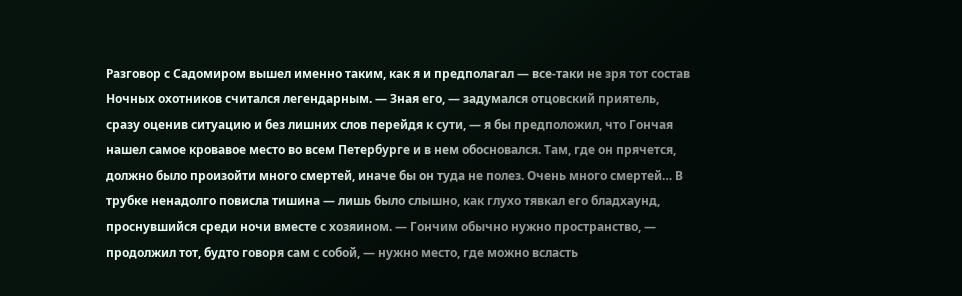Разговор с Садомиром вышел именно таким, как я и предполагал — все-таки не зря тот состав Ночных охотников считался легендарным. — Зная его, — задумался отцовский приятель, сразу оценив ситуацию и без лишних слов перейдя к сути, — я бы предположил, что Гончая нашел самое кровавое место во всем Петербурге и в нем обосновался. Там, где он прячется, должно было произойти много смертей, иначе бы он туда не полез. Очень много смертей… В трубке ненадолго повисла тишина — лишь было слышно, как глухо тявкал его бладхаунд, проснувшийся среди ночи вместе с хозяином. — Гончим обычно нужно пространство, — продолжил тот, будто говоря сам с собой, — нужно место, где можно всласть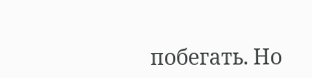побегать. Но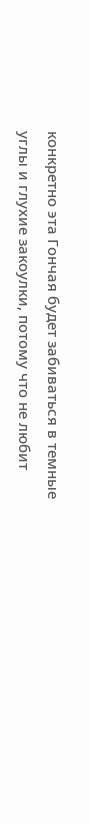конкретно эта Гончая будет забиваться в темные углы и глухие закоулки, потому что не любит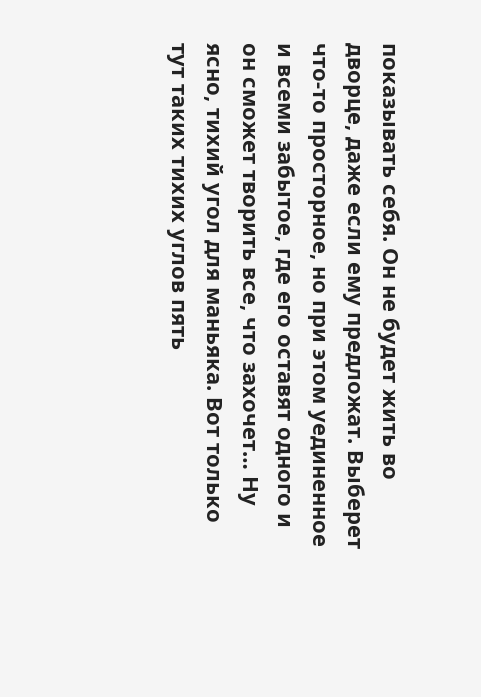показывать себя. Он не будет жить во дворце, даже если ему предложат. Выберет что-то просторное, но при этом уединенное и всеми забытое, где его оставят одного и он сможет творить все, что захочет… Ну ясно, тихий угол для маньяка. Вот только тут таких тихих углов пять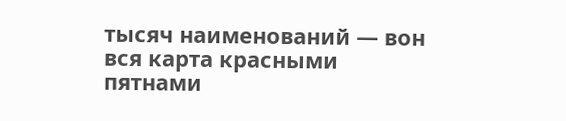тысяч наименований — вон вся карта красными пятнами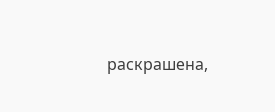раскрашена,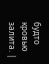будто кровью залита. |